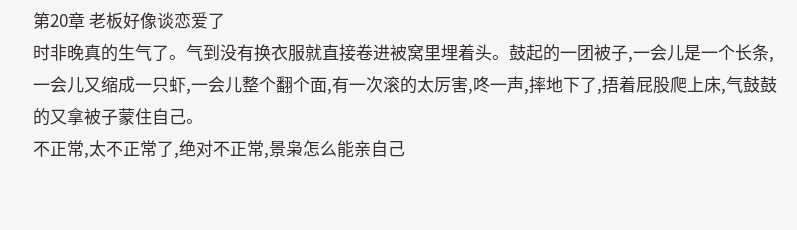第20章 老板好像谈恋爱了
时非晚真的生气了。气到没有换衣服就直接卷进被窝里埋着头。鼓起的一团被子,一会儿是一个长条,一会儿又缩成一只虾,一会儿整个翻个面,有一次滚的太厉害,咚一声,摔地下了,捂着屁股爬上床,气鼓鼓的又拿被子蒙住自己。
不正常,太不正常了,绝对不正常,景枭怎么能亲自己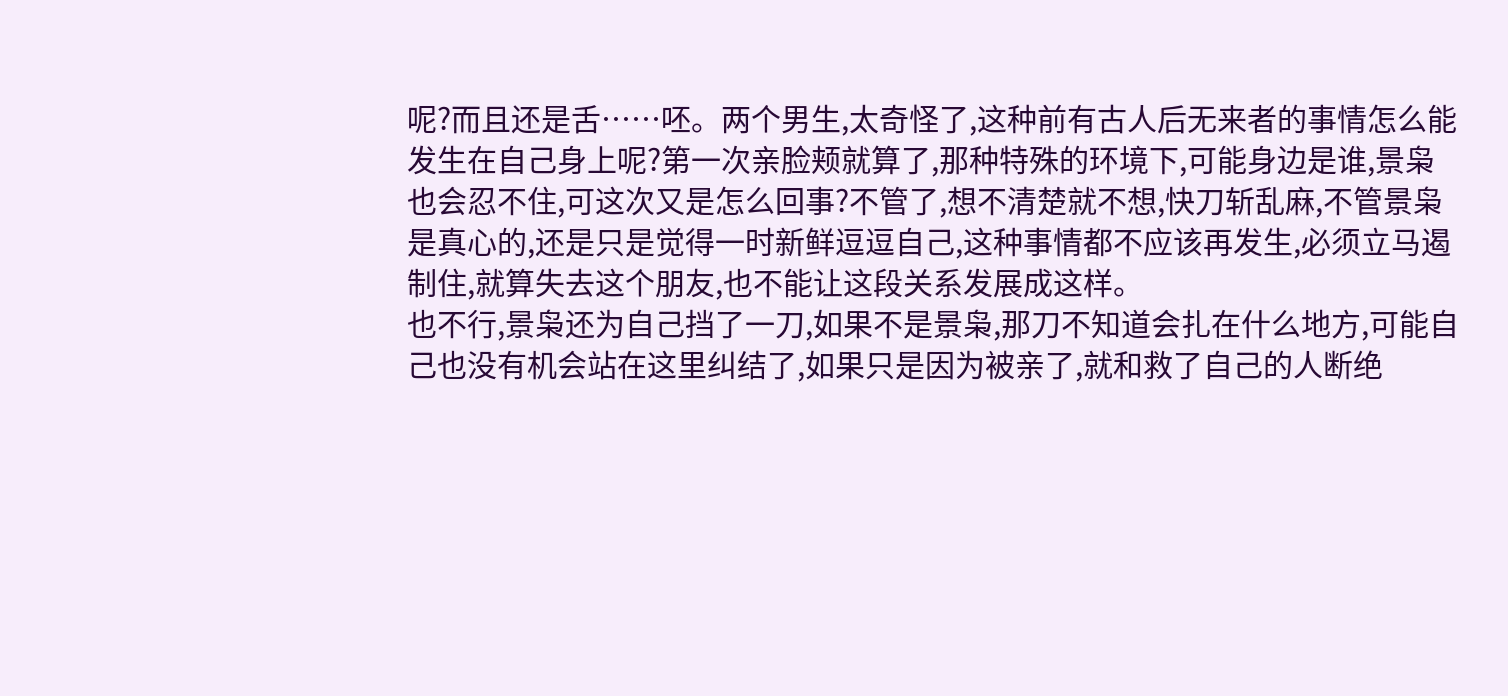呢?而且还是舌……呸。两个男生,太奇怪了,这种前有古人后无来者的事情怎么能发生在自己身上呢?第一次亲脸颊就算了,那种特殊的环境下,可能身边是谁,景枭也会忍不住,可这次又是怎么回事?不管了,想不清楚就不想,快刀斩乱麻,不管景枭是真心的,还是只是觉得一时新鲜逗逗自己,这种事情都不应该再发生,必须立马遏制住,就算失去这个朋友,也不能让这段关系发展成这样。
也不行,景枭还为自己挡了一刀,如果不是景枭,那刀不知道会扎在什么地方,可能自己也没有机会站在这里纠结了,如果只是因为被亲了,就和救了自己的人断绝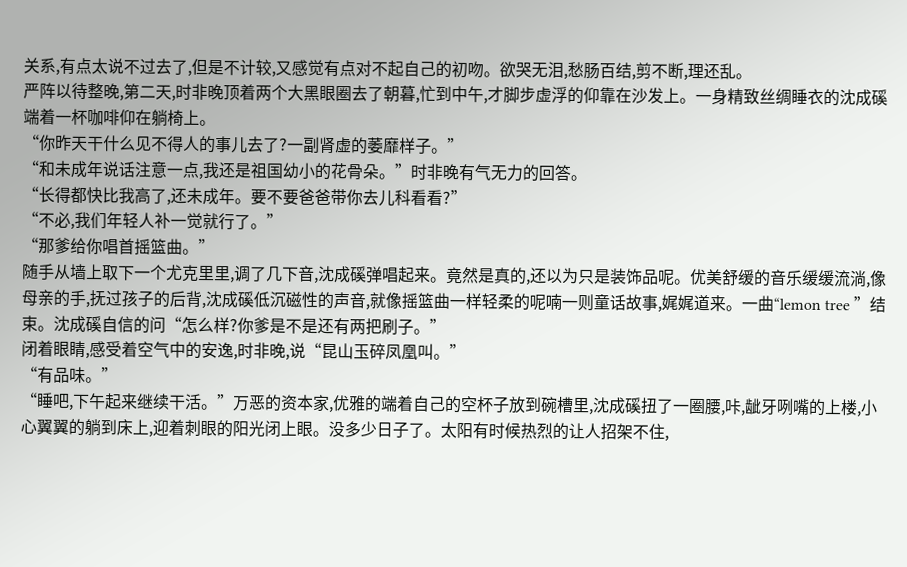关系,有点太说不过去了,但是不计较,又感觉有点对不起自己的初吻。欲哭无泪,愁肠百结,剪不断,理还乱。
严阵以待整晚,第二天,时非晚顶着两个大黑眼圈去了朝暮,忙到中午,才脚步虚浮的仰靠在沙发上。一身精致丝绸睡衣的沈成磎端着一杯咖啡仰在躺椅上。
“你昨天干什么见不得人的事儿去了?一副肾虚的萎靡样子。”
“和未成年说话注意一点,我还是祖国幼小的花骨朵。”时非晚有气无力的回答。
“长得都快比我高了,还未成年。要不要爸爸带你去儿科看看?”
“不必,我们年轻人补一觉就行了。”
“那爹给你唱首摇篮曲。”
随手从墙上取下一个尤克里里,调了几下音,沈成磎弹唱起来。竟然是真的,还以为只是装饰品呢。优美舒缓的音乐缓缓流淌,像母亲的手,抚过孩子的后背,沈成磎低沉磁性的声音,就像摇篮曲一样轻柔的呢喃一则童话故事,娓娓道来。一曲“lemon tree ”结束。沈成磎自信的问“怎么样?你爹是不是还有两把刷子。”
闭着眼睛,感受着空气中的安逸,时非晚,说“昆山玉碎凤凰叫。”
“有品味。”
“睡吧,下午起来继续干活。”万恶的资本家,优雅的端着自己的空杯子放到碗槽里,沈成磎扭了一圈腰,咔,龇牙咧嘴的上楼,小心翼翼的躺到床上,迎着刺眼的阳光闭上眼。没多少日子了。太阳有时候热烈的让人招架不住,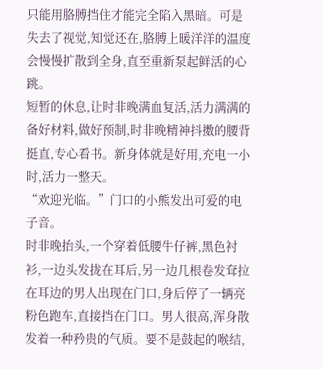只能用胳膊挡住才能完全陷入黑暗。可是失去了视觉,知觉还在,胳膊上暖洋洋的温度会慢慢扩散到全身,直至重新泵起鲜活的心跳。
短暂的休息,让时非晚满血复活,活力满满的备好材料,做好预制,时非晚精神抖擞的腰背挺直,专心看书。新身体就是好用,充电一小时,活力一整天。
“欢迎光临。”门口的小熊发出可爱的电子音。
时非晚抬头,一个穿着低腰牛仔裤,黑色衬衫,一边头发拢在耳后,另一边几根卷发耷拉在耳边的男人出现在门口,身后停了一辆亮粉色跑车,直接挡在门口。男人很高,浑身散发着一种矜贵的气质。要不是鼓起的喉结,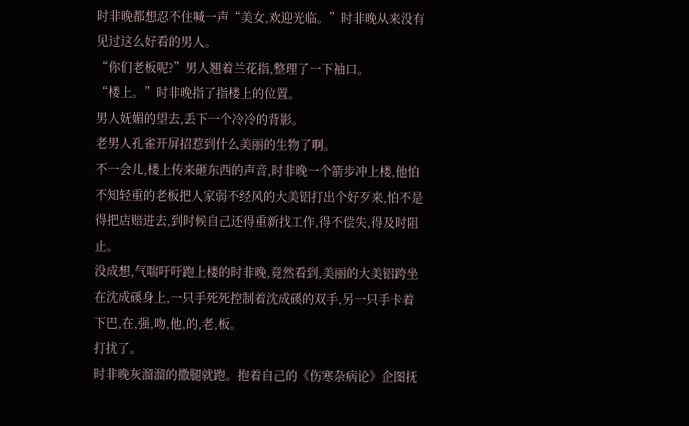时非晚都想忍不住喊一声“美女,欢迎光临。”时非晚从来没有见过这么好看的男人。
“你们老板呢?”男人翘着兰花指,整理了一下袖口。
“楼上。”时非晚指了指楼上的位置。
男人妩媚的望去,丢下一个冷冷的背影。
老男人孔雀开屏招惹到什么美丽的生物了啊。
不一会儿,楼上传来砸东西的声音,时非晚一个箭步冲上楼,他怕不知轻重的老板把人家弱不经风的大美铝打出个好歹来,怕不是得把店赔进去,到时候自己还得重新找工作,得不偿失,得及时阻止。
没成想,气喘吁吁跑上楼的时非晚,竟然看到,美丽的大美铝跨坐在沈成磎身上,一只手死死控制着沈成磎的双手,另一只手卡着下巴,在,强,吻,他,的,老,板。
打扰了。
时非晚灰溜溜的撒腿就跑。抱着自己的《伤寒杂病论》企图抚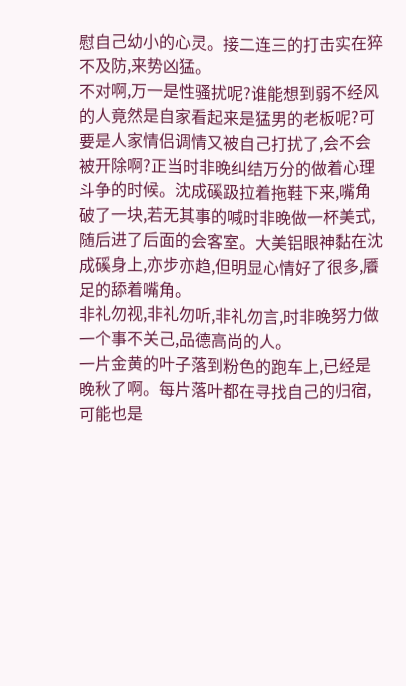慰自己幼小的心灵。接二连三的打击实在猝不及防,来势凶猛。
不对啊,万一是性骚扰呢?谁能想到弱不经风的人竟然是自家看起来是猛男的老板呢?可要是人家情侣调情又被自己打扰了,会不会被开除啊?正当时非晚纠结万分的做着心理斗争的时候。沈成磎趿拉着拖鞋下来,嘴角破了一块,若无其事的喊时非晚做一杯美式,随后进了后面的会客室。大美铝眼神黏在沈成磎身上,亦步亦趋,但明显心情好了很多,餍足的舔着嘴角。
非礼勿视,非礼勿听,非礼勿言,时非晚努力做一个事不关己,品德高尚的人。
一片金黄的叶子落到粉色的跑车上,已经是晚秋了啊。每片落叶都在寻找自己的归宿,可能也是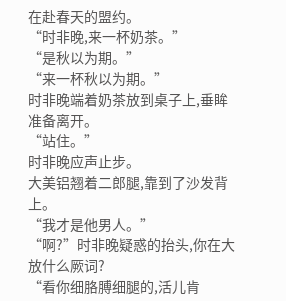在赴春天的盟约。
“时非晚,来一杯奶茶。”
“是秋以为期。”
“来一杯秋以为期。”
时非晚端着奶茶放到桌子上,垂眸准备离开。
“站住。”
时非晚应声止步。
大美铝翘着二郎腿,靠到了沙发背上。
“我才是他男人。”
“啊?”时非晚疑惑的抬头,你在大放什么厥词?
“看你细胳膊细腿的,活儿肯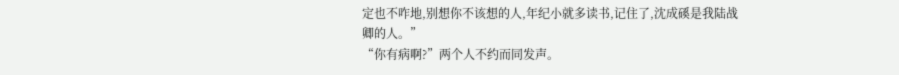定也不咋地,别想你不该想的人,年纪小就多读书,记住了,沈成磎是我陆战卿的人。”
“你有病啊?”两个人不约而同发声。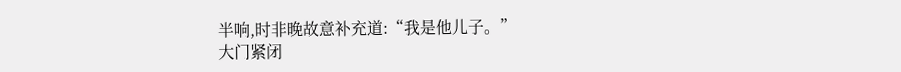半响,时非晚故意补充道:“我是他儿子。”
大门紧闭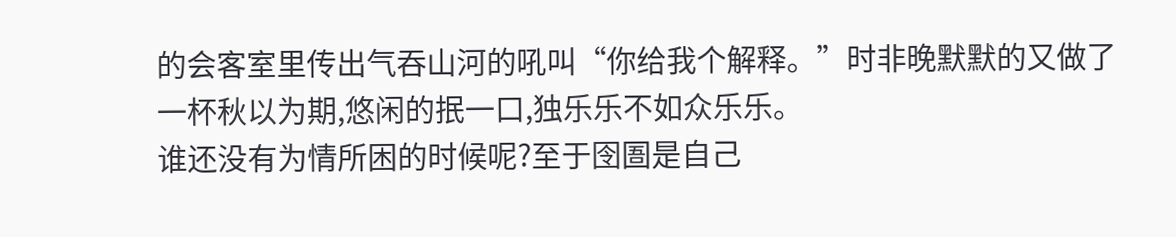的会客室里传出气吞山河的吼叫“你给我个解释。”时非晚默默的又做了一杯秋以为期,悠闲的抿一口,独乐乐不如众乐乐。
谁还没有为情所困的时候呢?至于囹圄是自己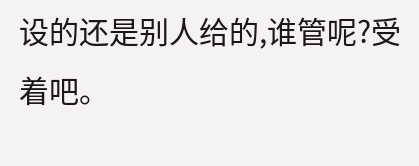设的还是别人给的,谁管呢?受着吧。